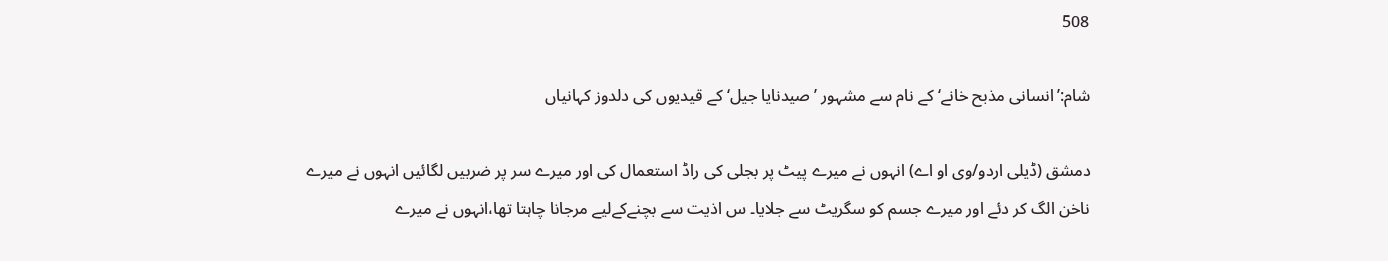508

شام:’انسانی مذبح خانے‘ کے نام سے مشہور ’صیدنایا جیل‘ کے قیدیوں کی دلدوز کہانیاں

دمشق (ڈیلی اردو/وی او اے) انہوں نے میرے پیٹ پر بجلی کی راڈ استعمال کی اور میرے سر پر ضربیں لگائیں انہوں نے میرے ناخن الگ کر دئے اور میرے جسم کو سگریٹ سے جلایا۔ س اذیت سے بچنےکےلیے مرجانا چاہتا تھا،انہوں نے میرے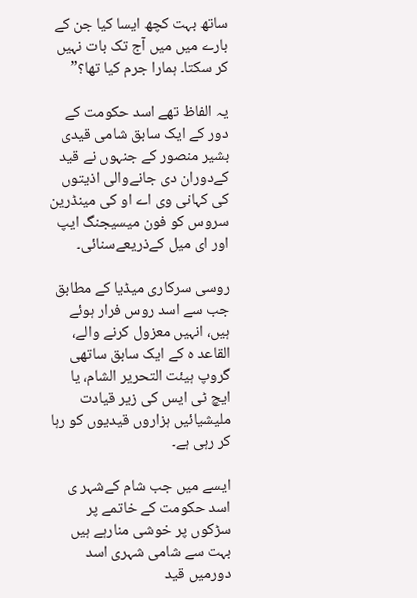ساتھ بہت کچھ ایسا کیا جن کے بارے میں میں آج تک بات نہیں کر سکتا۔ ہمارا جرم کیا تھا؟”

یہ الفاظ تھے اسد حکومت کے دور کے ایک سابق شامی قیدی بشیر منصور کے جنہوں نے قید کےدوران دی جانےوالی اذیتوں کی کہانی وی اے او کی مینڈرین سروس کو فون میسیجنگ ایپ اور ای میل کےذریعےسنائی۔

روسی سرکاری میڈیا کے مطابق جب سے اسد روس فرار ہوئے ہیں، انہیں معزول کرنے والے، القاعد ہ کے ایک سابق ساتھی گروپ ہیئت التحریر الشام، یا ایچ ٹی ایس کی زیر قیادت ملیشیائیں ہزاروں قیدیوں کو رہا کر رہی ہے۔

ایسے میں جب شام کےشہر ی اسد حکومت کے خاتمے پر سڑکوں پر خوشی منارہے ہیں بہت سے شامی شہری اسد دورمیں قید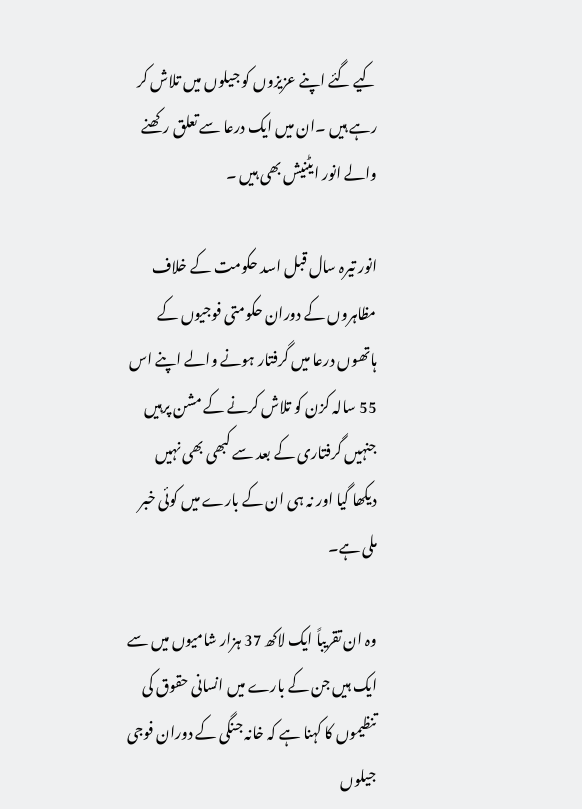کیے گئے اپنے عزیزوں کو جیلوں میں تلاش کر رہے ہیں ۔ان میں ایک درعا سے تعلق رکھنے والے انور ایٹنیش بھی ہیں ۔

انور تیرہ سال قبل اسد حکومت کے خلاف مظاہروں کے دوران حکومتی فوجیوں کے ہاتھوں درعا میں گرفتار ہونے والے اپنے اس 55 سالہ کزن کو تلاش کرنے کے مشن پرہیں جنہیں گرفتاری کے بعد سے کبھی بھی نہیں دیکھا گیا اور نہ ہی ان کے بارے میں کوئی خبر ملی ہے۔

وہ ان تقریباً ایک لاکھ 37 ہزار شامیوں میں سے ایک ہیں جن کے بارے میں انسانی حقوق کی تنظیموں کا کہنا ہے کہ خانہ جنگی کے دوران فوجی جیلوں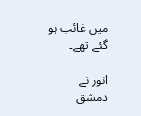میں غائب ہو گئے تھے۔

انور نے دمشق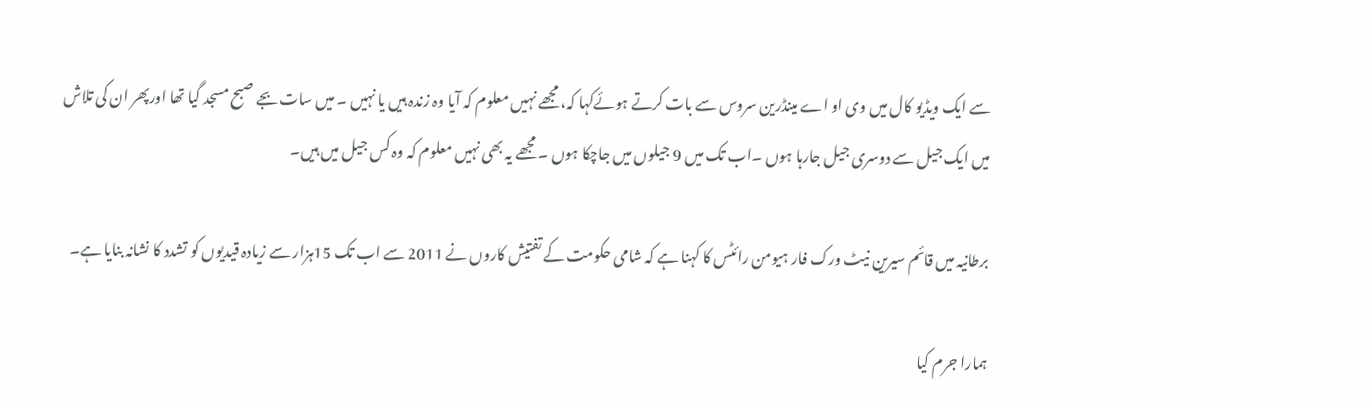سے ایک ویڈیو کال میں وی او اے مینڈرین سروس سے بات کرتے ہوئےکہا کہ، مجھے نہیں معلوم کہ آیا وہ زندہ ہیں یا نہیں ۔ میں سات بجے صبح مسجد گیا تھا اورپھر ان کی تلاش میں ایک جیل سے دوسری جیل جارہا ہوں ۔اب تک میں 9 جیلوں میں جاچکا ہوں ۔ مجھے یہ بھی نہیں معلوم کہ وہ کس جیل میں ہیں۔

برطانیہ میں قائم سیرین نیٹ ورک فار ہیومن رائٹس کا کہنا ہے کہ شامی حکومت کے تفتیش کاروں نے 2011 سے اب تک 15ہزار سے زیادہ قیدیوں کو تشدد کا نشانہ بنایا ہے۔

ہمارا جرم کیا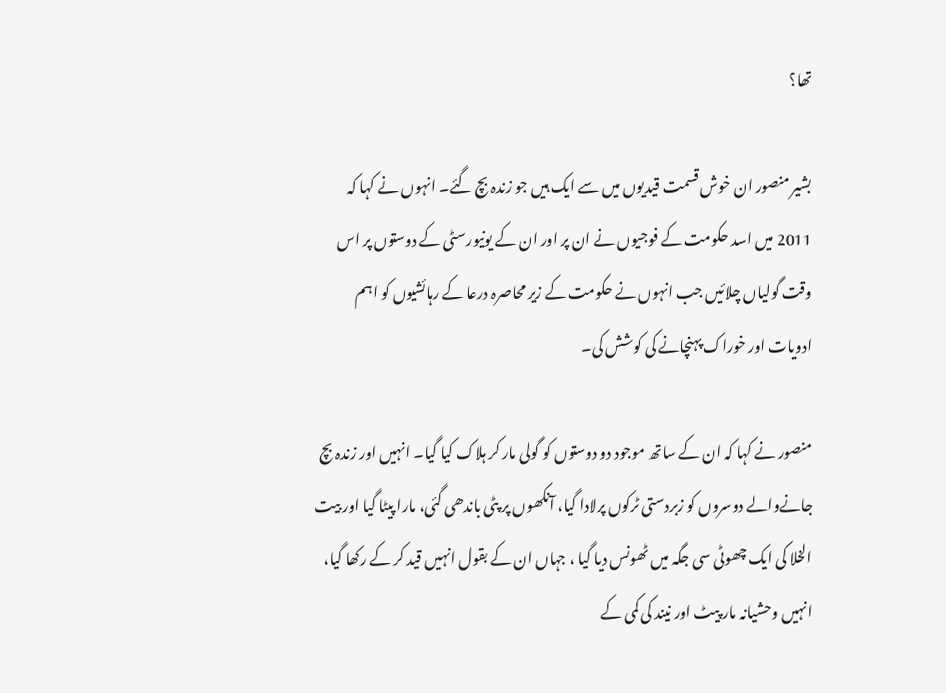تھا؟

بشیر منصور ان خوش قسمت قیدیوں میں سے ایک ہیں جو زندہ بچ گئے۔ انہوں نے کہا کہ 2011 میں اسد حکومت کے فوجیوں نے ان پر اور ان کے یونیورسٹی کے دوستوں پر اس وقت گولیاں چلائیں جب انہوں نے حکومت کے زیر محاصرہ درعا کے رہائشیوں کو اہم ادویات اور خوراک پہنچانے کی کوشش کی۔

منصور نے کہا کہ ان کے ساتھ موجود دو دوستوں کو گولی مار کر ہلاک کیا گیا۔ انہیں اور زندہ بچ جانےوالے دوسروں کو زبردستی ٹرکوں پرلادا گیا، آنکھوں پر پٹی باندھی گئی، مارا پیٹا گیا اور بیت الخلا کی ایک چھوٹی سی جگہ میں ٹھونس دیا گیا ، جہاں ان کے بقول انہیں قید کر کے رکھا گیا، انہیں وحشیانہ مار پیٹ اور نیند کی کمی کے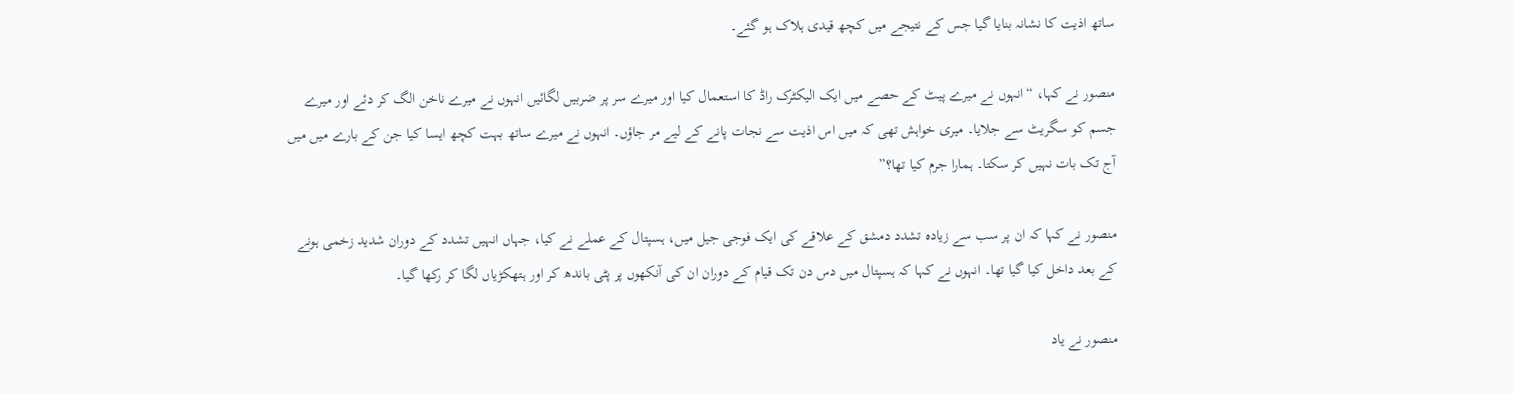ساتھ اذیت کا نشانہ بنایا گیا جس کے نتیجے میں کچھ قیدی ہلاک ہو گئے۔

منصور نے کہا، “انہوں نے میرے پیٹ کے حصے میں ایک الیکٹرک راڈ کا استعمال کیا اور میرے سر پر ضربیں لگائیں انہوں نے میرے ناخن الگ کر دئے اور میرے جسم کو سگریٹ سے جلایا۔ میری خواہش تھی کہ میں اس اذیت سے نجات پانے کے لیے مر جاؤں۔ انہوں نے میرے ساتھ بہت کچھ ایسا کیا جن کے بارے میں میں آج تک بات نہیں کر سکتا۔ ہمارا جرم کیا تھا؟”

منصور نے کہا کہ ان پر سب سے زیادہ تشدد دمشق کے علاقے کی ایک فوجی جیل میں، ہسپتال کے عملے نے کیا، جہاں انہیں تشدد کے دوران شدید زخمی ہونے کے بعد داخل کیا گیا تھا۔ انہوں نے کہا کہ ہسپتال میں دس دن تک قیام کے دوران ان کی آنکھوں پر پٹی باندھ کر اور ہتھکڑیاں لگا کر رکھا گیا۔

منصور نے یاد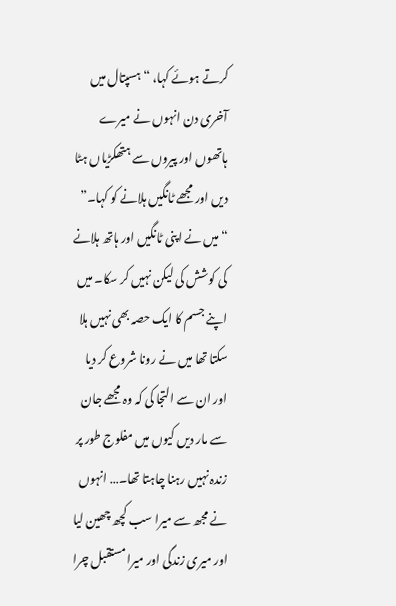کرتے ہوئے کہا، “ہسپتال میں آخری دن انہوں نے میرے ہاتھوں اور پیروں سے ہتھکڑیاں ہٹا دیں اور مجھے ٹانگیں ہلانے کو کہا۔” “میں نے اپنی ٹانگیں اور ہاتھ ہلانے کی کوشش کی لیکن نہیں کر سکا۔ میں اپنے جسم کا ایک حصہ بھی نہیں ہلا سکتا تھا میں نے رونا شروع کر دیا اور ان سے التجا کی کہ وہ مجھے جان سے مار دیں کیوں میں مفلوج طور پر زندہ نہیں رہنا چاہتا تھا۔… انہوں نے مجھ سے میرا سب کچھ چھین لیا اور میری زندگی اور میرا مستقبل چرا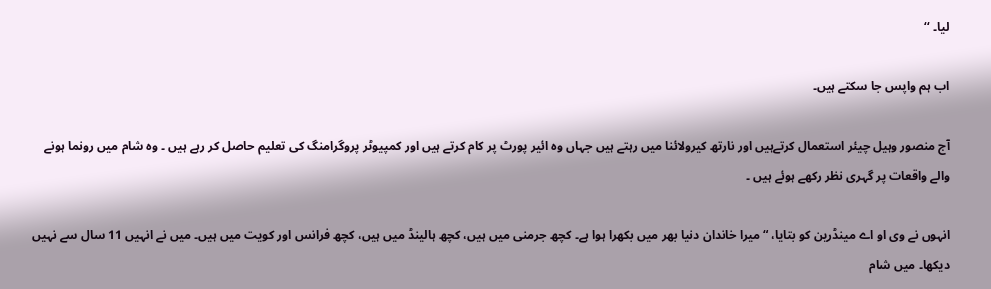لیا۔ ‘‘

اب ہم واپس جا سکتے ہیں۔

آج منصور وہیل چیئر استعمال کرتےہیں اور نارتھ کیرولائنا میں رہتے ہیں جہاں وہ ائیر پورٹ پر کام کرتے ہیں اور کمپیوٹر پروگرامنگ کی تعلیم حاصل کر رہے ہیں ۔ وہ شام میں رونما ہونے والے واقعات پر گہری نظر رکھے ہوئے ہیں ۔

انہوں نے وی او اے مینڈرین کو بتایا، “میرا خاندان دنیا بھر میں بکھرا ہوا ہے۔ کچھ جرمنی میں ہیں، کچھ ہالینڈ میں ہیں، کچھ فرانس اور کویت میں ہیں۔ میں نے انہیں 11 سال سے نہیں دیکھا۔ میں شام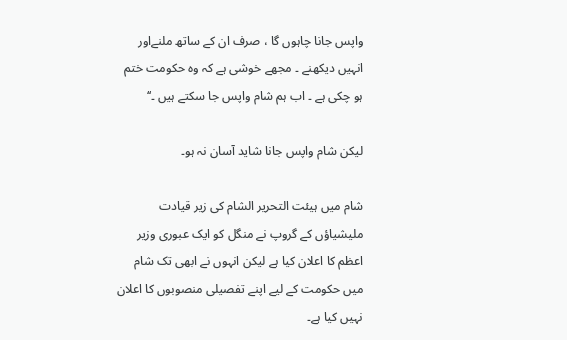واپس جانا چاہوں گا ، صرف ان کے ساتھ ملنےاور انہیں دیکھنے ۔ مجھے خوشی ہے کہ وہ حکومت ختم ہو چکی ہے ۔ اب ہم شام واپس جا سکتے ہیں ۔‘‘

لیکن شام واپس جانا شاید آسان نہ ہو۔

شام میں ہیئت التحریر الشام کی زیر قیادت ملیشیاؤں کے گروپ نے منگل کو ایک عبوری وزیر اعظم کا اعلان کیا ہے لیکن انہوں نے ابھی تک شام میں حکومت کے لیے اپنے تفصیلی منصوبوں کا اعلان نہیں کیا ہے۔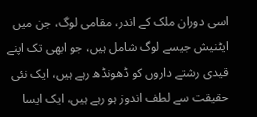اسی دوران ملک کے اندر، مقامی لوگ، جن میں ایٹنیش جیسے لوگ شامل ہیں، جو ابھی تک اپنے قیدی رشتے داروں کو ڈھونڈھ رہے ہیں، ایک نئی حقیقت سے لطف اندوز ہو رہے ہیں، ایک ایسا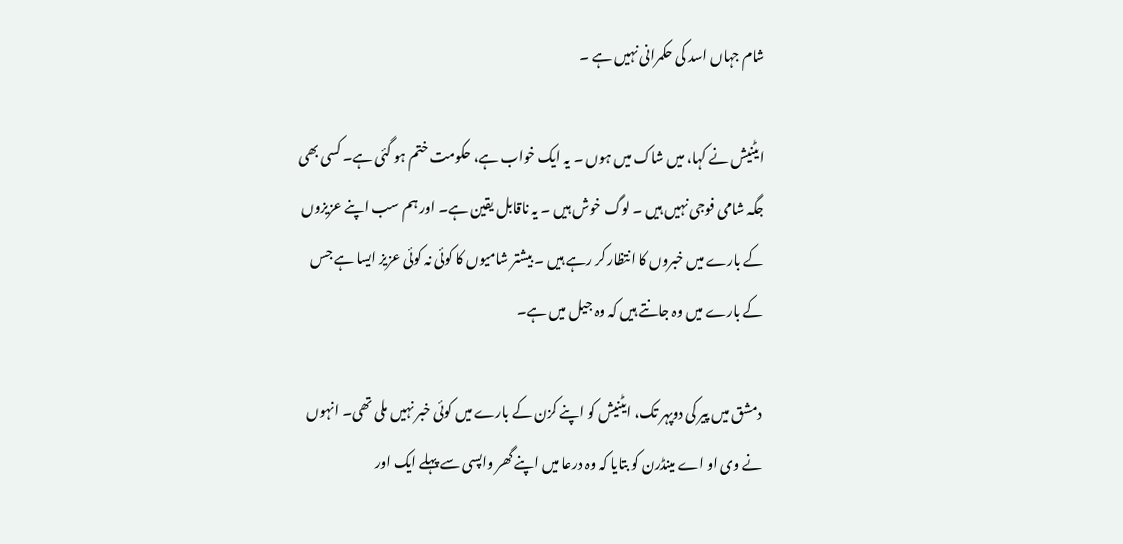شام جہاں اسد کی حکمرانی نہیں ہے ۔

ایٹنیش نے کہا، میں شاک میں ہوں ۔ یہ ایک خواب ہے، حکومت ختم ہو گئی ہے۔ کسی بھی جگہ شامی فوجی نہیں ہیں ۔ لوگ خوش ہیں ۔ یہ ناقابل یقین ہے۔ اور ہم سب اپنے عزیزوں کے بارے میں خبروں کا انتظار کر رہے ہیں ۔ بیشتر شامیوں کا کوئی نہ کوئی عزیز ایسا ہے جس کے بارے میں وہ جانتے ہیں کہ وہ جیل میں ہے۔

دمشق میں پیر کی دوپہر تک، ایٹنیش کو اپنے کزن کے بارے میں کوئی خبر نہیں ملی تھی۔ انہوں نے وی او اے مینڈرن کو بتایا کہ وہ درعا میں اپنے گھر واپسی سے پہلے ایک اور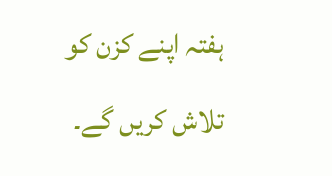ہفتہ اپنے کزن کو تلاش کریں گے۔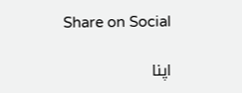Share on Social

اپنا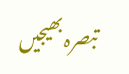تبصرہ بھیجیں